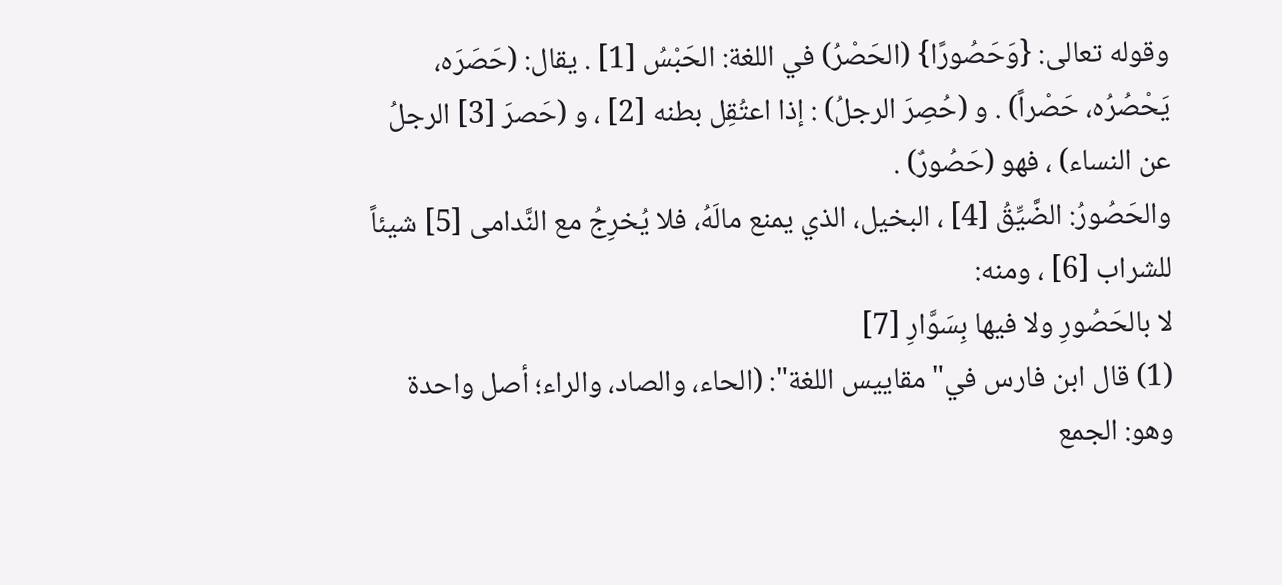وقوله تعالى: {وَحَصُورًا} (الحَصْرُ) في اللغة: الحَبْسُ [1] . يقال: (حَصَرَه، يَحْصُرُه، حَصْراً) . و (حُصِرَ الرجلُ) : إذا اعتُقِل بطنه [2] ، و (حَصرَ [3] الرجلُ عن النساء) ، فهو (حَصُورٌ) .
والحَصُورُ: الضَّيِّقُ [4] ، البخيل، الذي يمنع مالَهُ، فلا يُخرِجُ مع النَّدامى [5] شيئاً للشراب [6] ، ومنه:
لا بالحَصُورِ ولا فيها بِسَوَّارِ [7]
(1) قال ابن فارس في"مقاييس اللغة": (الحاء، والصاد، والراء؛ أصل واحدة وهو: الجمع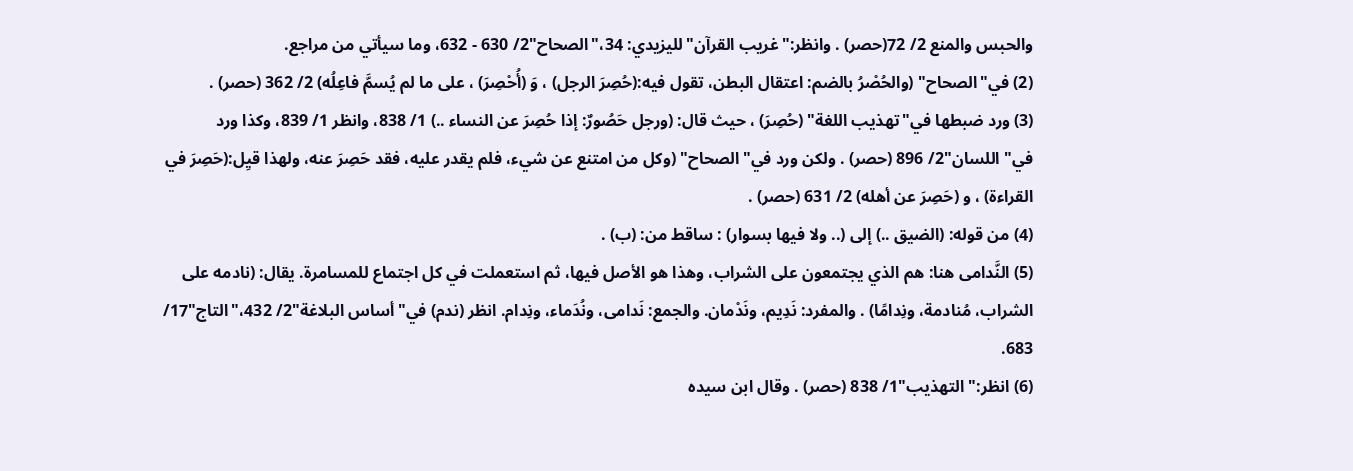والحبس والمنع 2/ 72(حصر) . وانظر:"غريب القرآن"لليزيدي: 34،"الصحاح"2/ 630 - 632، وما سيأتي من مراجع.
(2) في"الصحاح" (والحُصْرُ بالضم: اعتقال البطن، تقول فيه:(حُصِرَ الرجل) ، وَ (أُحْصِرَ) ، على ما لم يُسمَّ فاعِلُه) 2/ 362 (حصر) .
(3) ورد ضبطها في"تهذيب اللغة" (حُصِرَ) ، حيث قال: (ورجل حَصُورٌ: إذا حُصِرَ عن النساء ..) 1/ 838، وانظر 1/ 839، وكذا ورد في"اللسان"2/ 896 (حصر) . ولكن ورد في"الصحاح" (وكل من امتنع عن شيء، فلم يقدر عليه، فقد حَصِرَ عنه، ولهذا قيِل:(حَصِرَ في القراءة) ، و (حَصِرَ عن أهله) 2/ 631 (حصر) .
(4) من قوله: (الضيق ..) إلى (.. ولا فيها بسوار) : ساقط من: (ب) .
(5) النَّدامى هنا: هم الذي يجتمعون على الشراب، وهذا هو الأصل فيها، ثم استعملت في كل اجتماع للمسامرة. يقال: (نادمه على الشراب، مُنادمة، ونِدامًا) . والمفرد: نَدِيم، ونَدْمان. والجمع: نَدامى، ونُدَماء، ونِدام. انظر (ندم) في"أساس البلاغة"2/ 432،"التاج"17/ 683.
(6) انظر:"التهذيب"1/ 838 (حصر) . وقال ابن سيده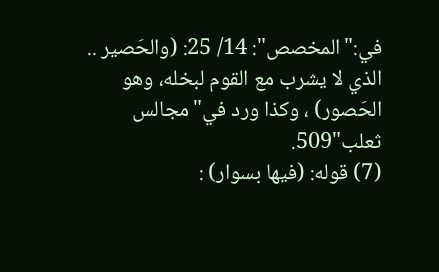في:"المخصص": 14/ 25: (والحَصير .. الذي لا يشرب مع القوم لبخله، وهو الحَصور) ، وكذا ورد في"مجالس ثعلب"509.
(7) قوله: (فيها بسوار) :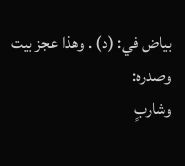بياض في: (د) . وهذا عجز بيت وصدره:
وشاربٍ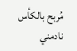مُربح بالكأس نادمني